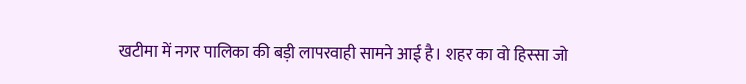खटीमा में नगर पालिका की बड़ी लापरवाही सामने आई है। शहर का वो हिस्सा जो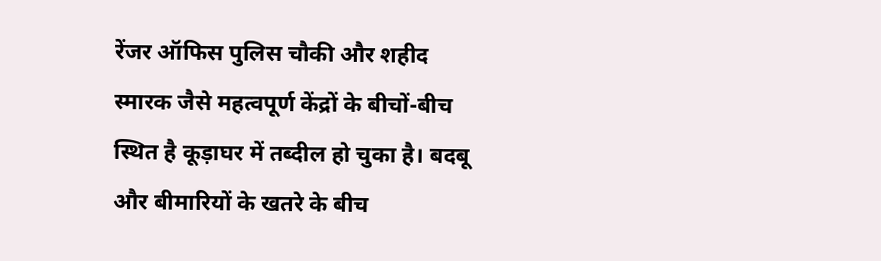रेंजर ऑफिस पुलिस चौकी और शहीद स्मारक जैसे महत्वपूर्ण केंद्रों के बीचों-बीच स्थित है कूड़ाघर में तब्दील हो चुका है। बदबू और बीमारियों के खतरे के बीच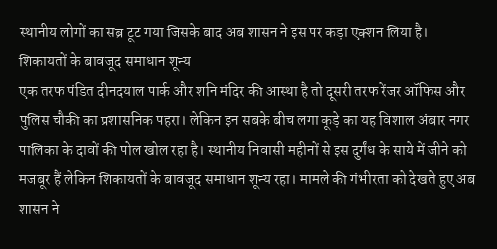स्थानीय लोगों का सब्र टूट गया जिसके बाद अब शासन ने इस पर कड़ा एक्शन लिया है।
शिकायतों के बावजूद समाधान शून्य
एक तरफ पंडित दीनदयाल पार्क और शनि मंदिर की आस्था है तो दूसरी तरफ रेंजर ऑफिस और पुलिस चौकी का प्रशासनिक पहरा। लेकिन इन सबके बीच लगा कूड़े का यह विशाल अंबार नगर पालिका के दावों की पोल खोल रहा है। स्थानीय निवासी महीनों से इस दुर्गंध के साये में जीने को मजबूर हैं लेकिन शिकायतों के बावजूद समाधान शून्य रहा। मामले की गंभीरता को देखते हुए अब शासन ने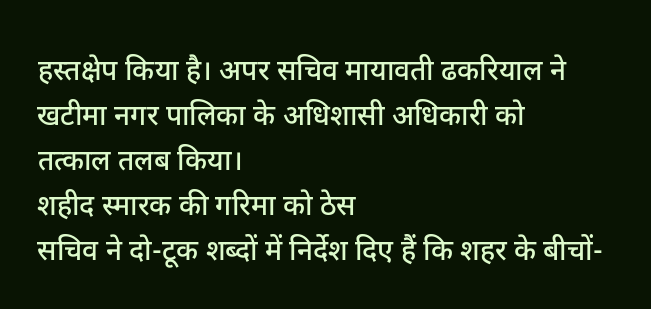हस्तक्षेप किया है। अपर सचिव मायावती ढकरियाल ने खटीमा नगर पालिका के अधिशासी अधिकारी को तत्काल तलब किया।
शहीद स्मारक की गरिमा को ठेस
सचिव ने दो-टूक शब्दों में निर्देश दिए हैं कि शहर के बीचों-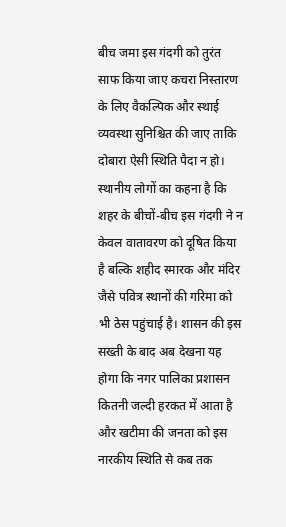बीच जमा इस गंदगी को तुरंत साफ किया जाए कचरा निस्तारण के लिए वैकल्पिक और स्थाई व्यवस्था सुनिश्चित की जाए ताकि दोबारा ऐसी स्थिति पैदा न हो। स्थानीय लोगों का कहना है कि शहर के बीचों-बीच इस गंदगी ने न केवल वातावरण को दूषित किया है बल्कि शहीद स्मारक और मंदिर जैसे पवित्र स्थानों की गरिमा को भी ठेस पहुंचाई है। शासन की इस सख्ती के बाद अब देखना यह होगा कि नगर पालिका प्रशासन कितनी जल्दी हरकत में आता है और खटीमा की जनता को इस नारकीय स्थिति से कब तक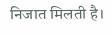निजात मिलती है।